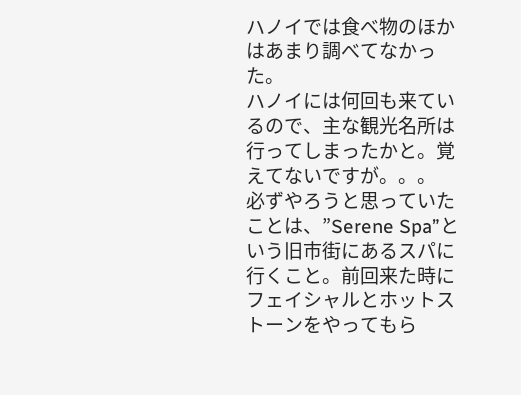ハノイでは食べ物のほかはあまり調べてなかった。
ハノイには何回も来ているので、主な観光名所は行ってしまったかと。覚えてないですが。。。
必ずやろうと思っていたことは、”Serene Spa”という旧市街にあるスパに行くこと。前回来た時にフェイシャルとホットストーンをやってもら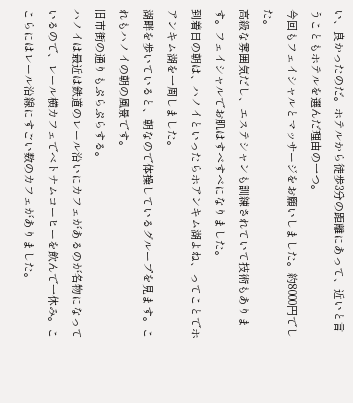い、良かったのだ。ホテルから徒歩3分の距離にあって、近いと言うこともホテルを選んだ理由の一つ。
今回もフェイシャルとマッサージをお願いしました。約8000円でした。
高級な雰囲気だし、エステシャンも訓練されていて技術もあります。フェイシャルでお肌はすべすべになりました。
到着日の朝は、ハノイといったらホアンキム湖よね、ってことでホアンキム湖を一周しました。
湖畔を歩いていると、朝なので体操しているグループを見ます。これもハノイの朝の風景です。
旧市街の通りもぷらぷらする。
ハノイは最近は鉄道のレール沿いにカフェがあるのが名物になっているので、レール横カフェでベトナムコーヒーを飲んで一休み。ここらにはレール沿線にすごい数のカフェがありました。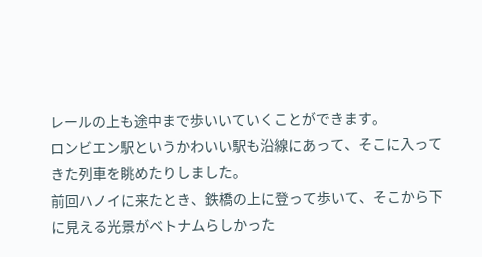レールの上も途中まで歩いいていくことができます。
ロンビエン駅というかわいい駅も沿線にあって、そこに入ってきた列車を眺めたりしました。
前回ハノイに来たとき、鉄橋の上に登って歩いて、そこから下に見える光景がベトナムらしかった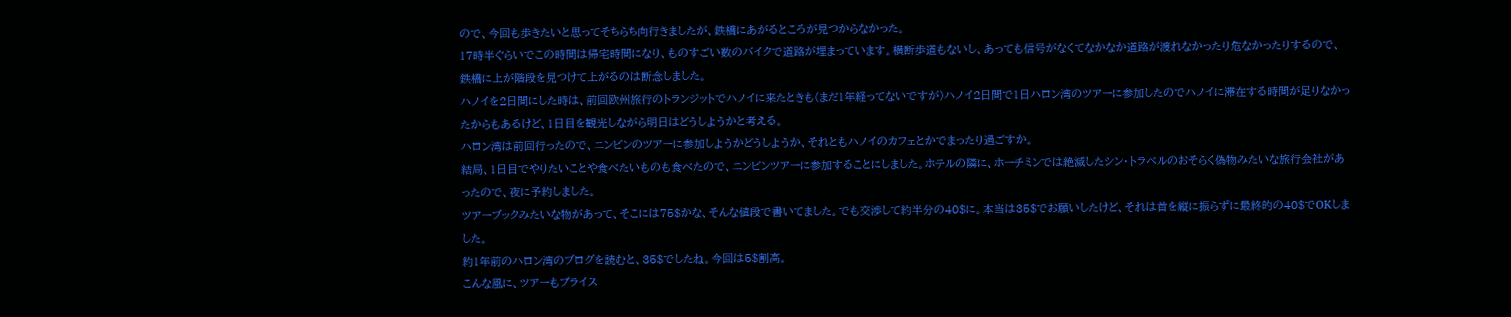ので、今回も歩きたいと思ってそちらち向行きましたが、鉄橋にあがるところが見つからなかった。
17時半ぐらいでこの時間は帰宅時間になり、ものすごい数のバイクで道路が埋まっています。横断歩道もないし、あっても信号がなくてなかなか道路が渡れなかったり危なかったりするので、鉄橋に上が階段を見つけて上がるのは断念しました。
ハノイを2日間にした時は、前回欧州旅行のトランジットでハノイに来たときも(まだ1年経ってないですが)ハノイ2日間で1日ハロン湾のツアーに参加したのでハノイに滞在する時間が足りなかったからもあるけど、1日目を観光しながら明日はどうしようかと考える。
ハロン湾は前回行ったので、ニンビンのツアーに参加しようかどうしようか、それともハノイのカフェとかでまったり過ごすか。
結局、1日目でやりたいことや食べたいものも食べたので、ニンビンツアーに参加することにしました。ホテルの隣に、ホーチミンでは絶滅したシン・トラベルのおそらく偽物みたいな旅行会社があったので、夜に予約しました。
ツアーブックみたいな物があって、そこには75$かな、そんな値段で書いてました。でも交渉して約半分の40$に。本当は35$でお願いしたけど、それは首を縦に振らずに最終的の40$でOKしました。
約1年前のハロン湾のブログを読むと、35$でしたね。今回は5$割高。
こんな風に、ツアーもプライス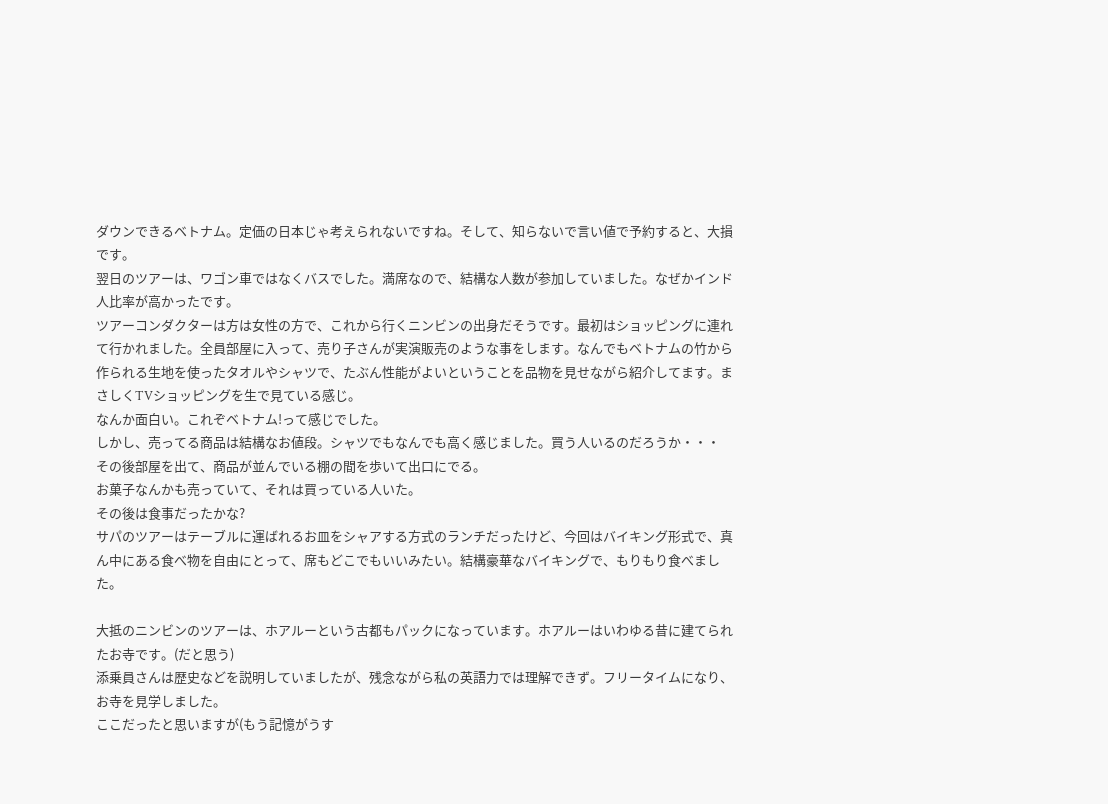ダウンできるベトナム。定価の日本じゃ考えられないですね。そして、知らないで言い値で予約すると、大損です。
翌日のツアーは、ワゴン車ではなくバスでした。満席なので、結構な人数が参加していました。なぜかインド人比率が高かったです。
ツアーコンダクターは方は女性の方で、これから行くニンビンの出身だそうです。最初はショッピングに連れて行かれました。全員部屋に入って、売り子さんが実演販売のような事をします。なんでもベトナムの竹から作られる生地を使ったタオルやシャツで、たぶん性能がよいということを品物を見せながら紹介してます。まさしくTVショッピングを生で見ている感じ。
なんか面白い。これぞベトナム!って感じでした。
しかし、売ってる商品は結構なお値段。シャツでもなんでも高く感じました。買う人いるのだろうか・・・
その後部屋を出て、商品が並んでいる棚の間を歩いて出口にでる。
お菓子なんかも売っていて、それは買っている人いた。
その後は食事だったかな?
サパのツアーはテーブルに運ばれるお皿をシャアする方式のランチだったけど、今回はバイキング形式で、真ん中にある食べ物を自由にとって、席もどこでもいいみたい。結構豪華なバイキングで、もりもり食べました。

大抵のニンビンのツアーは、ホアルーという古都もパックになっています。ホアルーはいわゆる昔に建てられたお寺です。(だと思う)
添乗員さんは歴史などを説明していましたが、残念ながら私の英語力では理解できず。フリータイムになり、お寺を見学しました。
ここだったと思いますが(もう記憶がうす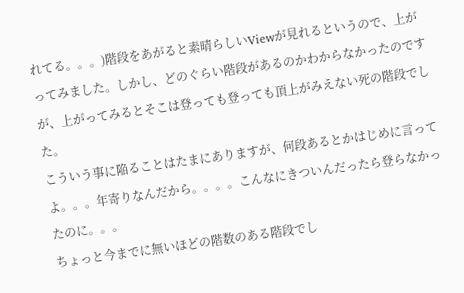れてる。。。)階段をあがると素晴らしいViewが見れるというので、上がってみました。しかし、どのぐらい階段があるのかわからなかったのですが、上がってみるとそこは登っても登っても頂上がみえない死の階段でした。
こういう事に陥ることはたまにありますが、何段あるとかはじめに言ってよ。。。年寄りなんだから。。。。こんなにきついんだったら登らなかったのに。。。
ちょっと今までに無いほどの階数のある階段でし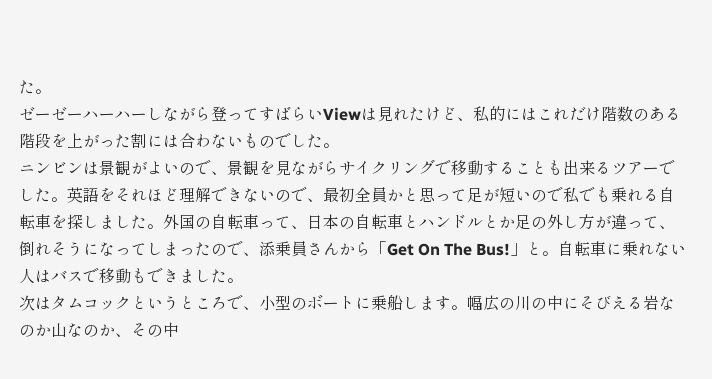た。
ゼーゼーハーハーしながら登ってすばらいViewは見れたけど、私的にはこれだけ階数のある階段を上がった割には合わないものでした。
ニンビンは景観がよいので、景観を見ながらサイクリングで移動することも出来るツアーでした。英語をそれほど理解できないので、最初全員かと思って足が短いので私でも乗れる自転車を探しました。外国の自転車って、日本の自転車とハンドルとか足の外し方が違って、倒れそうになってしまったので、添乗員さんから「Get On The Bus!」と。自転車に乗れない人はバスで移動もできました。
次はタムコックというところで、小型のボートに乗船します。幅広の川の中にそびえる岩なのか山なのか、その中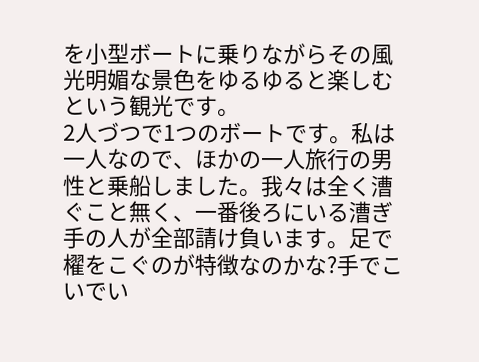を小型ボートに乗りながらその風光明媚な景色をゆるゆると楽しむという観光です。
2人づつで1つのボートです。私は一人なので、ほかの一人旅行の男性と乗船しました。我々は全く漕ぐこと無く、一番後ろにいる漕ぎ手の人が全部請け負います。足で櫂をこぐのが特徴なのかな?手でこいでい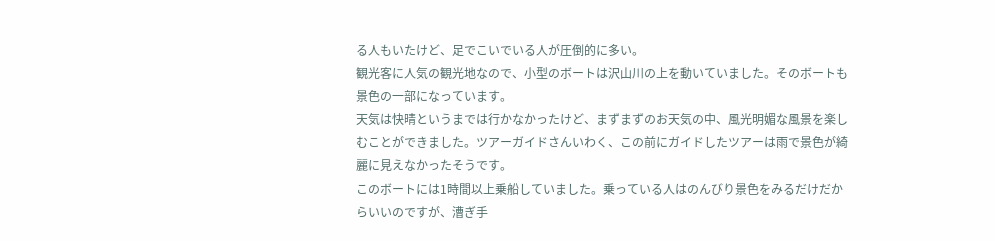る人もいたけど、足でこいでいる人が圧倒的に多い。
観光客に人気の観光地なので、小型のボートは沢山川の上を動いていました。そのボートも景色の一部になっています。
天気は快晴というまでは行かなかったけど、まずまずのお天気の中、風光明媚な風景を楽しむことができました。ツアーガイドさんいわく、この前にガイドしたツアーは雨で景色が綺麗に見えなかったそうです。
このボートには1時間以上乗船していました。乗っている人はのんびり景色をみるだけだからいいのですが、漕ぎ手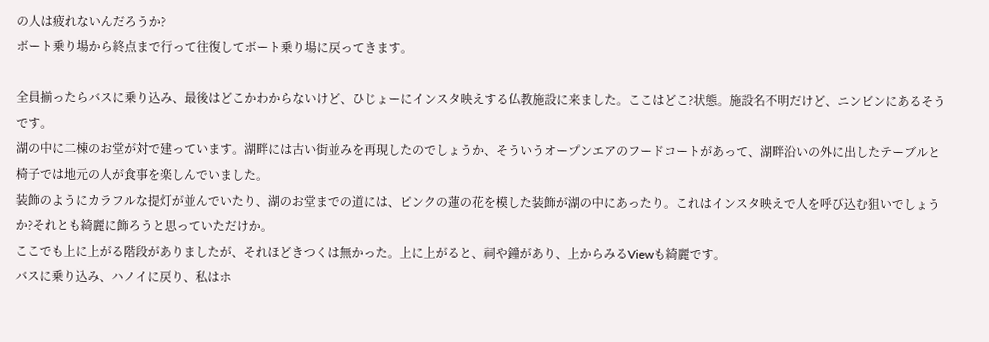の人は疲れないんだろうか?
ボート乗り場から終点まで行って往復してボート乗り場に戻ってきます。

全員揃ったらバスに乗り込み、最後はどこかわからないけど、ひじょーにインスタ映えする仏教施設に来ました。ここはどこ?状態。施設名不明だけど、ニンビンにあるそうです。
湖の中に二棟のお堂が対で建っています。湖畔には古い街並みを再現したのでしょうか、そういうオープンエアのフードコートがあって、湖畔沿いの外に出したテーブルと椅子では地元の人が食事を楽しんでいました。
装飾のようにカラフルな提灯が並んでいたり、湖のお堂までの道には、ピンクの蓮の花を模した装飾が湖の中にあったり。これはインスタ映えで人を呼び込む狙いでしょうか?それとも綺麗に飾ろうと思っていただけか。
ここでも上に上がる階段がありましたが、それほどきつくは無かった。上に上がると、祠や鐘があり、上からみるViewも綺麗です。
バスに乗り込み、ハノイに戻り、私はホ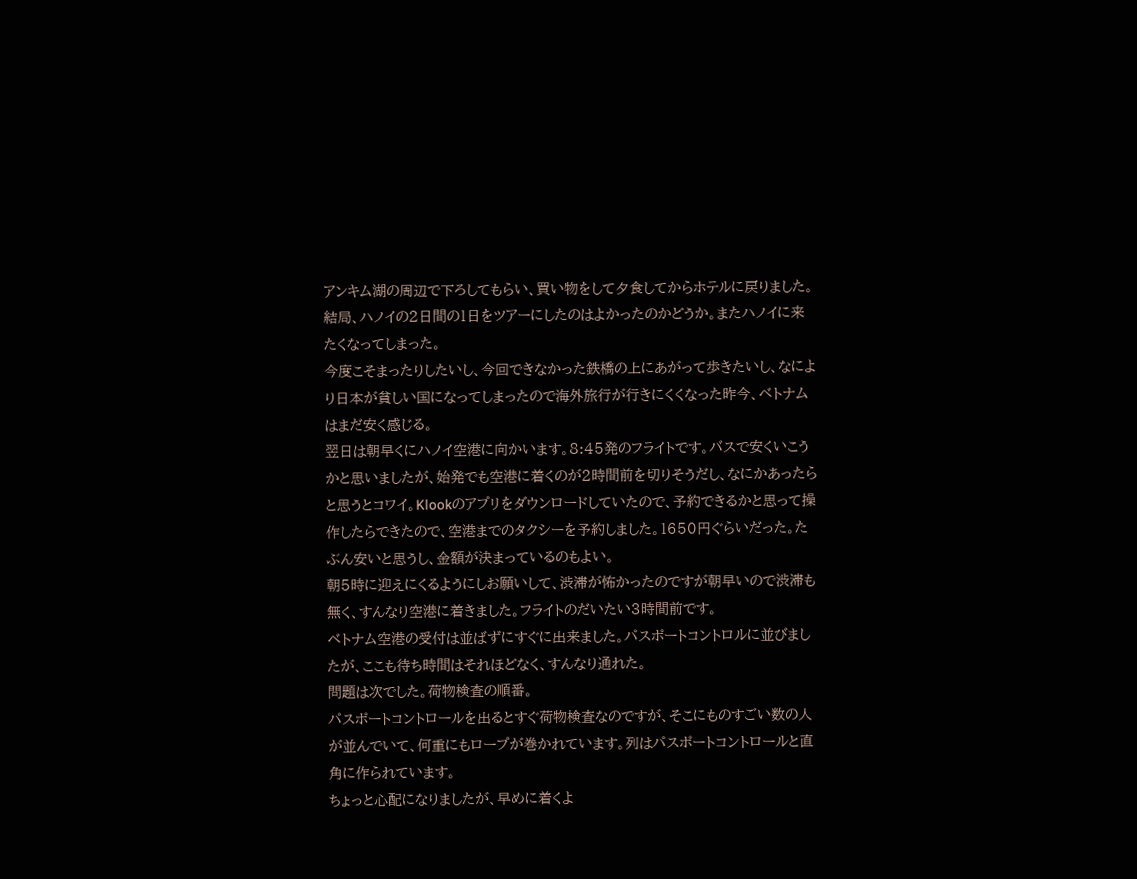アンキム湖の周辺で下ろしてもらい、買い物をして夕食してからホテルに戻りました。
結局、ハノイの2日間の1日をツアーにしたのはよかったのかどうか。またハノイに来たくなってしまった。
今度こそまったりしたいし、今回できなかった鉄橋の上にあがって歩きたいし、なにより日本が貧しい国になってしまったので海外旅行が行きにくくなった昨今、ベトナムはまだ安く感じる。
翌日は朝早くにハノイ空港に向かいます。8:45発のフライトです。バスで安くいこうかと思いましたが、始発でも空港に着くのが2時間前を切りそうだし、なにかあったらと思うとコワイ。Klookのアプリをダウンロードしていたので、予約できるかと思って操作したらできたので、空港までのタクシーを予約しました。1650円ぐらいだった。たぶん安いと思うし、金額が決まっているのもよい。
朝5時に迎えにくるようにしお願いして、渋滞が怖かったのですが朝早いので渋滞も無く、すんなり空港に着きました。フライトのだいたい3時間前です。
ベトナム空港の受付は並ばずにすぐに出来ました。パスポートコントロルに並びましたが、ここも待ち時間はそれほどなく、すんなり通れた。
問題は次でした。荷物検査の順番。
パスポートコントロールを出るとすぐ荷物検査なのですが、そこにものすごい数の人が並んでいて、何重にもロープが巻かれています。列はパスポートコントロールと直角に作られています。
ちょっと心配になりましたが、早めに着くよ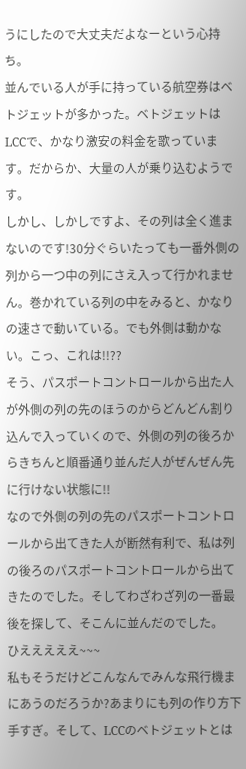うにしたので大丈夫だよなーという心持ち。
並んでいる人が手に持っている航空券はベトジェットが多かった。ベトジェットはLCCで、かなり激安の料金を歌っています。だからか、大量の人が乗り込むようです。
しかし、しかしですよ、その列は全く進まないのです!30分ぐらいたっても一番外側の列から一つ中の列にさえ入って行かれません。巻かれている列の中をみると、かなりの速さで動いている。でも外側は動かない。こっ、これは!!??
そう、パスポートコントロールから出た人が外側の列の先のほうのからどんどん割り込んで入っていくので、外側の列の後ろからきちんと順番通り並んだ人がぜんぜん先に行けない状態に!!
なので外側の列の先のパスポートコントロールから出てきた人が断然有利で、私は列の後ろのパスポートコントロールから出てきたのでした。そしてわざわざ列の一番最後を探して、そこんに並んだのでした。
ひえええええ~~~
私もそうだけどこんなんでみんな飛行機まにあうのだろうか?あまりにも列の作り方下手すぎ。そして、LCCのベトジェットとは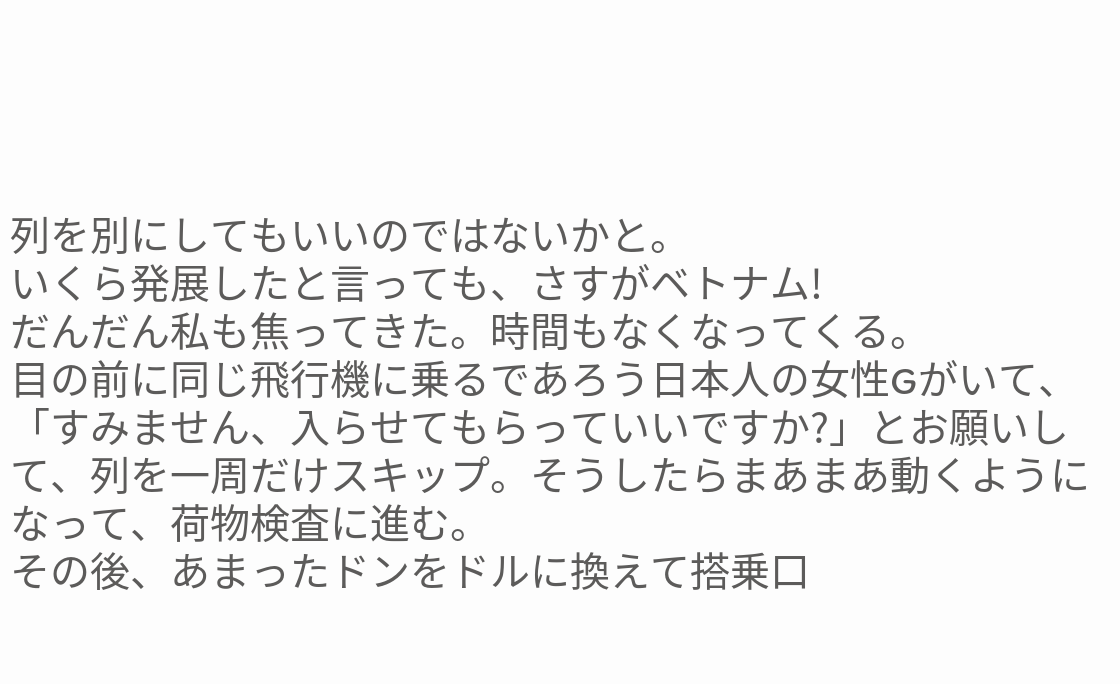列を別にしてもいいのではないかと。
いくら発展したと言っても、さすがベトナム!
だんだん私も焦ってきた。時間もなくなってくる。
目の前に同じ飛行機に乗るであろう日本人の女性Gがいて、「すみません、入らせてもらっていいですか?」とお願いして、列を一周だけスキップ。そうしたらまあまあ動くようになって、荷物検査に進む。
その後、あまったドンをドルに換えて搭乗口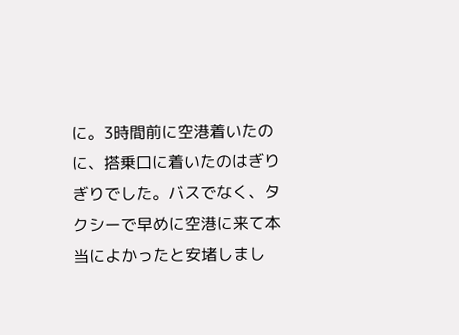に。3時間前に空港着いたのに、搭乗口に着いたのはぎりぎりでした。バスでなく、タクシーで早めに空港に来て本当によかったと安堵しまし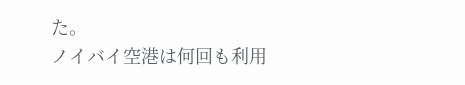た。
ノイバイ空港は何回も利用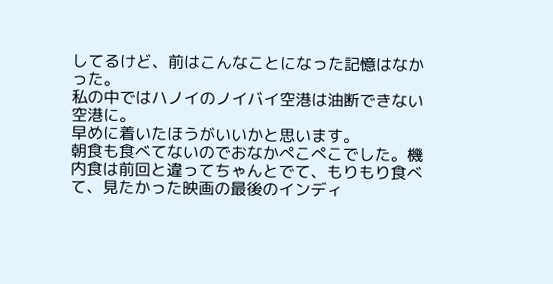してるけど、前はこんなことになった記憶はなかった。
私の中ではハノイのノイバイ空港は油断できない空港に。
早めに着いたほうがいいかと思います。
朝食も食べてないのでおなかぺこぺこでした。機内食は前回と違ってちゃんとでて、もりもり食べて、見たかった映画の最後のインディ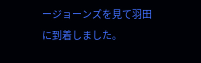ージョーンズを見て羽田に到着しました。